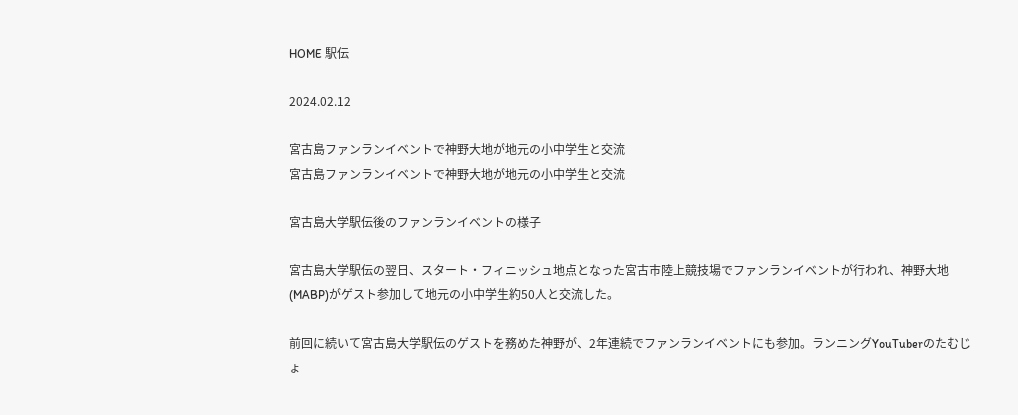HOME 駅伝

2024.02.12

宮古島ファンランイベントで神野大地が地元の小中学生と交流
宮古島ファンランイベントで神野大地が地元の小中学生と交流

宮古島大学駅伝後のファンランイベントの様子

宮古島大学駅伝の翌日、スタート・フィニッシュ地点となった宮古市陸上競技場でファンランイベントが行われ、神野大地(MABP)がゲスト参加して地元の小中学生約50人と交流した。

前回に続いて宮古島大学駅伝のゲストを務めた神野が、2年連続でファンランイベントにも参加。ランニングYouTuberのたむじょ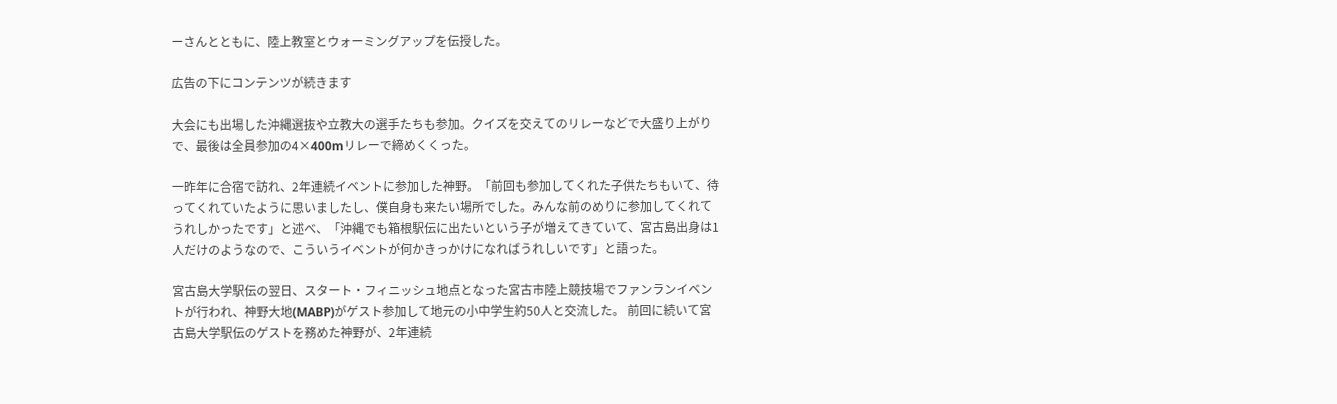ーさんとともに、陸上教室とウォーミングアップを伝授した。

広告の下にコンテンツが続きます

大会にも出場した沖縄選抜や立教大の選手たちも参加。クイズを交えてのリレーなどで大盛り上がりで、最後は全員参加の4×400mリレーで締めくくった。

一昨年に合宿で訪れ、2年連続イベントに参加した神野。「前回も参加してくれた子供たちもいて、待ってくれていたように思いましたし、僕自身も来たい場所でした。みんな前のめりに参加してくれてうれしかったです」と述べ、「沖縄でも箱根駅伝に出たいという子が増えてきていて、宮古島出身は1人だけのようなので、こういうイベントが何かきっかけになればうれしいです」と語った。

宮古島大学駅伝の翌日、スタート・フィニッシュ地点となった宮古市陸上競技場でファンランイベントが行われ、神野大地(MABP)がゲスト参加して地元の小中学生約50人と交流した。 前回に続いて宮古島大学駅伝のゲストを務めた神野が、2年連続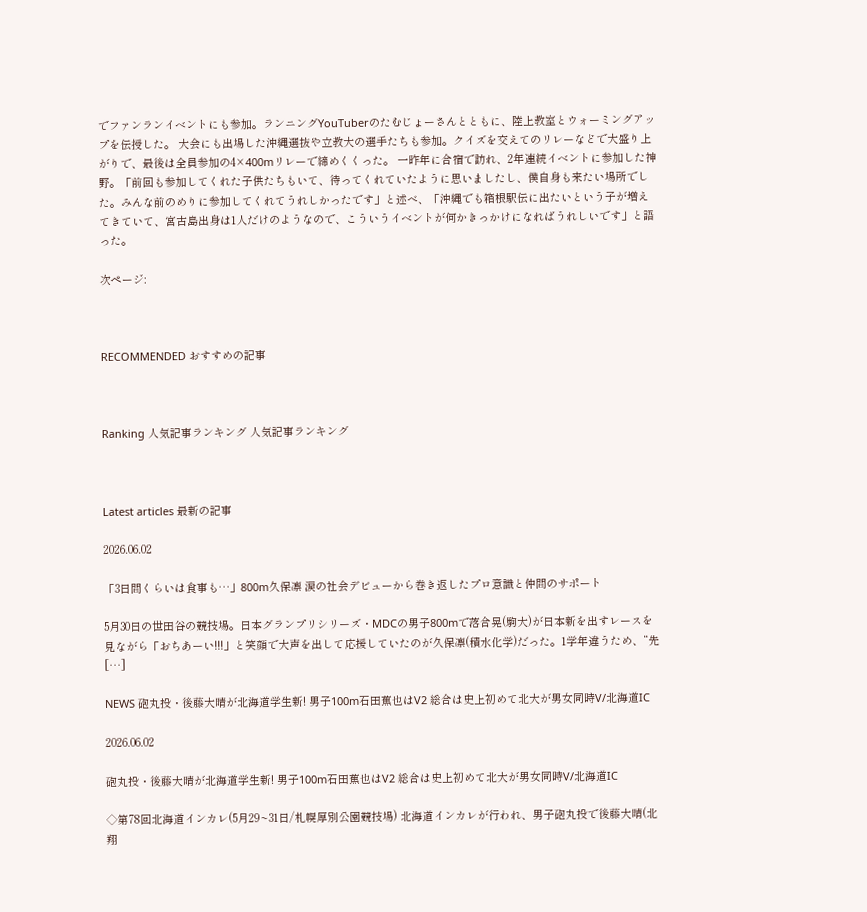でファンランイベントにも参加。ランニングYouTuberのたむじょーさんとともに、陸上教室とウォーミングアップを伝授した。 大会にも出場した沖縄選抜や立教大の選手たちも参加。クイズを交えてのリレーなどで大盛り上がりで、最後は全員参加の4×400mリレーで締めくくった。 一昨年に合宿で訪れ、2年連続イベントに参加した神野。「前回も参加してくれた子供たちもいて、待ってくれていたように思いましたし、僕自身も来たい場所でした。みんな前のめりに参加してくれてうれしかったです」と述べ、「沖縄でも箱根駅伝に出たいという子が増えてきていて、宮古島出身は1人だけのようなので、こういうイベントが何かきっかけになればうれしいです」と語った。

次ページ:



RECOMMENDED おすすめの記事



Ranking 人気記事ランキング 人気記事ランキング



Latest articles 最新の記事

2026.06.02

「3日間くらいは食事も…」800m久保凛 涙の社会デビューから巻き返したプロ意識と仲間のサポート

5月30日の世田谷の競技場。日本グランプリシリーズ・MDCの男子800mで落合晃(駒大)が日本新を出すレースを見ながら「おちあーい!!!」と笑顔で大声を出して応援していたのが久保凛(積水化学)だった。1学年違うため、“先 […]

NEWS 砲丸投・後藤大晴が北海道学生新! 男子100m石田蕉也はV2 総合は史上初めて北大が男女同時V/北海道IC

2026.06.02

砲丸投・後藤大晴が北海道学生新! 男子100m石田蕉也はV2 総合は史上初めて北大が男女同時V/北海道IC

◇第78回北海道インカレ(5月29~31日/札幌厚別公園競技場) 北海道インカレが行われ、男子砲丸投で後藤大晴(北翔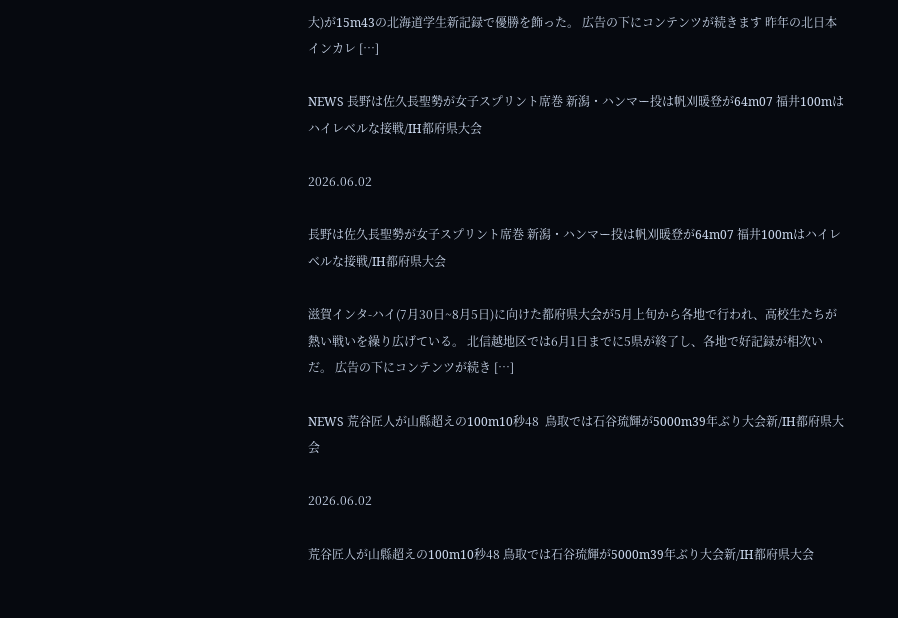大)が15m43の北海道学生新記録で優勝を飾った。 広告の下にコンテンツが続きます 昨年の北日本インカレ […]

NEWS 長野は佐久長聖勢が女子スプリント席巻 新潟・ハンマー投は帆刈暖登が64m07 福井100mはハイレベルな接戦/IH都府県大会

2026.06.02

長野は佐久長聖勢が女子スプリント席巻 新潟・ハンマー投は帆刈暖登が64m07 福井100mはハイレベルな接戦/IH都府県大会

滋賀インタ-ハイ(7月30日~8月5日)に向けた都府県大会が5月上旬から各地で行われ、高校生たちが熱い戦いを繰り広げている。 北信越地区では6月1日までに5県が終了し、各地で好記録が相次いだ。 広告の下にコンテンツが続き […]

NEWS 荒谷匠人が山縣超えの100m10秒48  鳥取では石谷琉輝が5000m39年ぶり大会新/IH都府県大会

2026.06.02

荒谷匠人が山縣超えの100m10秒48 鳥取では石谷琉輝が5000m39年ぶり大会新/IH都府県大会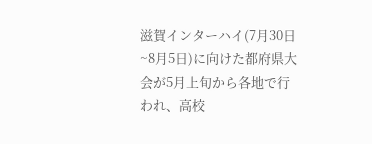滋賀インターハイ(7月30日~8月5日)に向けた都府県大会が5月上旬から各地で行われ、高校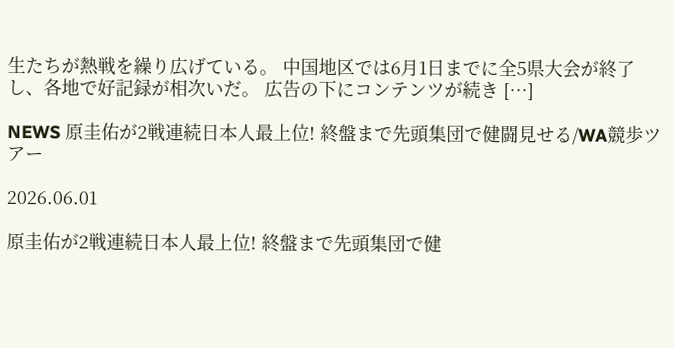生たちが熱戦を繰り広げている。 中国地区では6月1日までに全5県大会が終了し、各地で好記録が相次いだ。 広告の下にコンテンツが続き […]

NEWS 原圭佑が2戦連続日本人最上位! 終盤まで先頭集団で健闘見せる/WA競歩ツアー

2026.06.01

原圭佑が2戦連続日本人最上位! 終盤まで先頭集団で健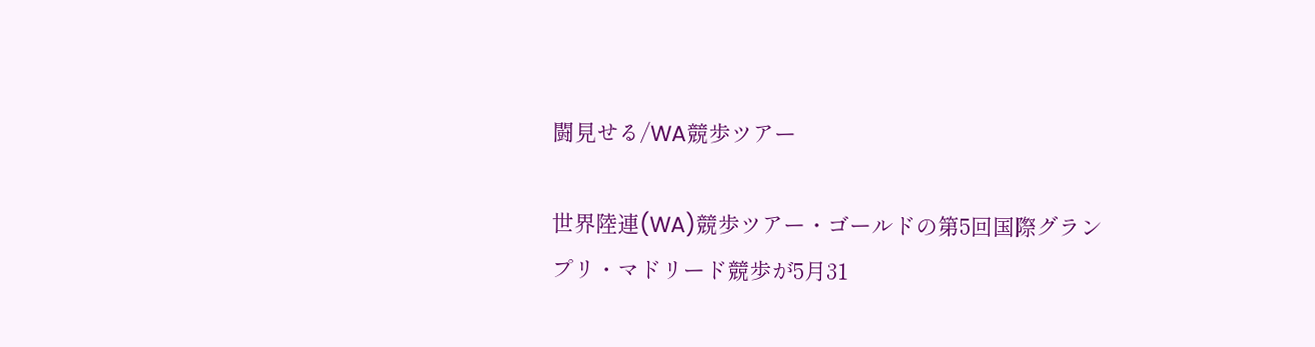闘見せる/WA競歩ツアー

世界陸連(WA)競歩ツアー・ゴールドの第5回国際グランプリ・マドリード競歩が5月31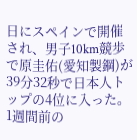日にスペインで開催され、男子10km競歩で原圭佑(愛知製鋼)が39分32秒で日本人トップの4位に入った。 1週間前の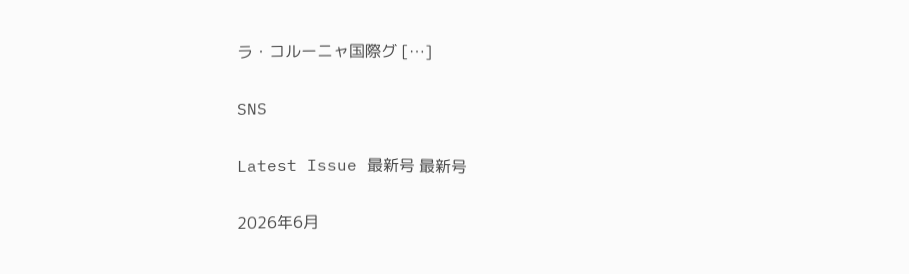ラ・コルーニャ国際グ […]

SNS

Latest Issue 最新号 最新号

2026年6月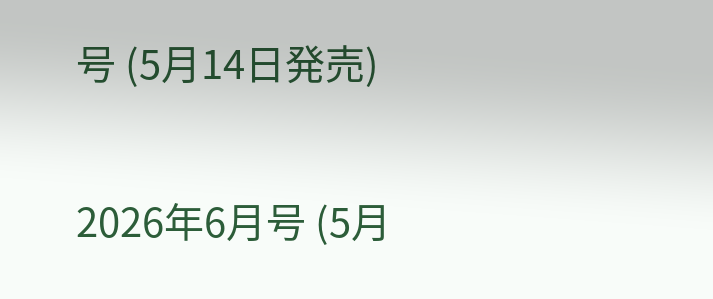号 (5月14日発売)

2026年6月号 (5月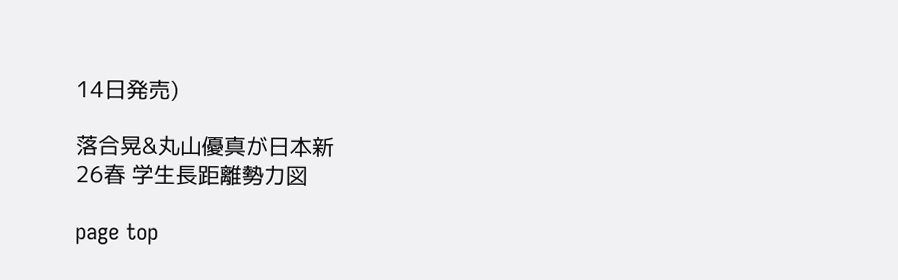14日発売)

落合晃&丸山優真が日本新
26春 学生長距離勢力図

page top